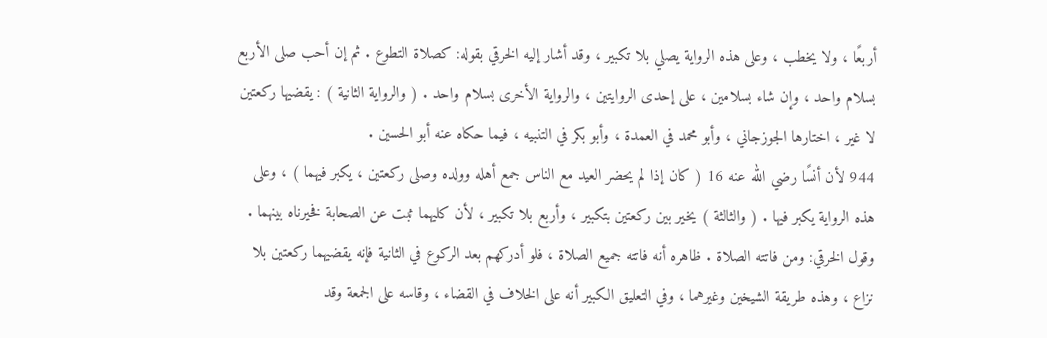أربعًا ، ولا يخطب ، وعلى هذه الرواية يصلي بلا تكبير ، وقد أشار إليه الخرقي بقوله: كصلاة التطوع . ثم إن أحب صلى الأربع بسلام واحد ، وإن شاء بسلامين ، على إحدى الروايتين ، والرواية الأخرى بسلام واحد . ( والرواية الثانية ) : يقضيها ركعتين لا غير ، اختارها الجوزجاني ، وأبو محمد في العمدة ، وأبو بكر في التنبيه ، فيما حكاه عنه أبو الحسين .
944 لأن أنسًا رضي الله عنه 16 ( كان إذا لم يحضر العيد مع الناس جمع أهله وولده وصلى ركعتين ، يكبر فيهما ) ، وعلى هذه الرواية يكبر فيها . ( والثالثة ) يخير بين ركعتين بتكبير ، وأربع بلا تكبير ، لأن كليهما ثبت عن الصحابة فخيرناه بينهما .
وقول الخرقي: ومن فاتته الصلاة . ظاهره أنه فاتته جميع الصلاة ، فلو أدركهم بعد الركوع في الثانية فإنه يقضيهما ركعتين بلا نزاع ، وهذه طريقة الشيخين وغيرهما ، وفي التعليق الكبير أنه على الخلاف في القضاء ، وقاسه على الجمعة وقد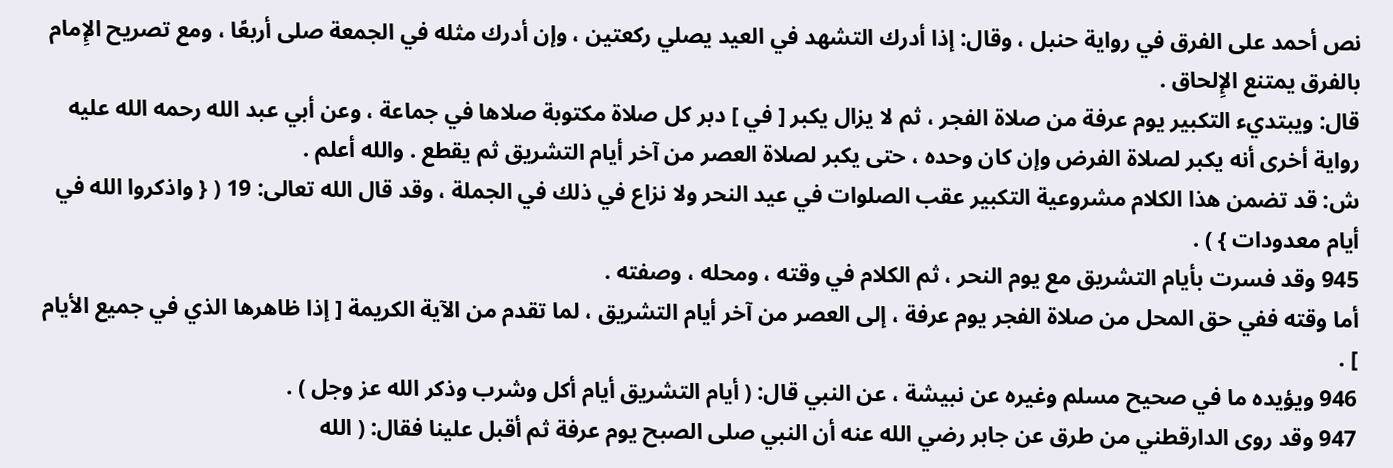نص أحمد على الفرق في رواية حنبل ، وقال: إذا أدرك التشهد في العيد يصلي ركعتين ، وإن أدرك مثله في الجمعة صلى أربعًا ، ومع تصريح الإِمام بالفرق يمتنع الإِلحاق .
قال: ويبتديء التكبير يوم عرفة من صلاة الفجر ، ثم لا يزال يكبر [ في ] دبر كل صلاة مكتوبة صلاها في جماعة ، وعن أبي عبد الله رحمه الله عليه رواية أخرى أنه يكبر لصلاة الفرض وإن كان وحده ، حتى يكبر لصلاة العصر من آخر أيام التشريق ثم يقطع . والله أعلم .
ش: قد تضمن هذا الكلام مشروعية التكبير عقب الصلوات في عيد النحر ولا نزاع في ذلك في الجملة ، وقد قال الله تعالى: 19 ( { واذكروا الله في أيام معدودات } ) .
945 وقد فسرت بأيام التشريق مع يوم النحر ، ثم الكلام في وقته ، ومحله ، وصفته .
أما وقته ففي حق المحل من صلاة الفجر يوم عرفة ، إلى العصر من آخر أيام التشريق ، لما تقدم من الآية الكريمة [ إذا ظاهرها الذي في جميع الأيام ] .
946 ويؤيده ما في صحيح مسلم وغيره عن نبيشة ، عن النبي قال: ( أيام التشريق أيام أكل وشرب وذكر الله عز وجل ) .
947 وقد روى الدارقطني من طرق عن جابر رضي الله عنه أن النبي صلى الصبح يوم عرفة ثم أقبل علينا فقال: ( الله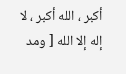أكبر ، الله أكبر ، لا إله إلا الله [ ومد